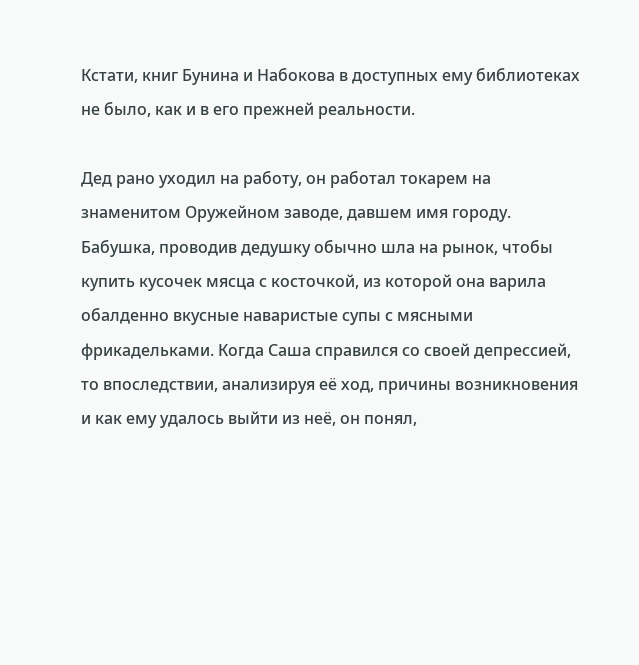Кстати, книг Бунина и Набокова в доступных ему библиотеках не было, как и в его прежней реальности.

Дед рано уходил на работу, он работал токарем на знаменитом Оружейном заводе, давшем имя городу. Бабушка, проводив дедушку обычно шла на рынок, чтобы купить кусочек мясца с косточкой, из которой она варила обалденно вкусные наваристые супы с мясными фрикадельками. Когда Саша справился со своей депрессией, то впоследствии, анализируя её ход, причины возникновения и как ему удалось выйти из неё, он понял,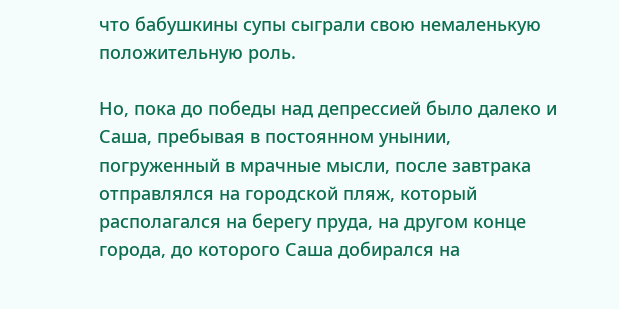что бабушкины супы сыграли свою немаленькую положительную роль.

Но, пока до победы над депрессией было далеко и Саша, пребывая в постоянном унынии, погруженный в мрачные мысли, после завтрака отправлялся на городской пляж, который располагался на берегу пруда, на другом конце города, до которого Саша добирался на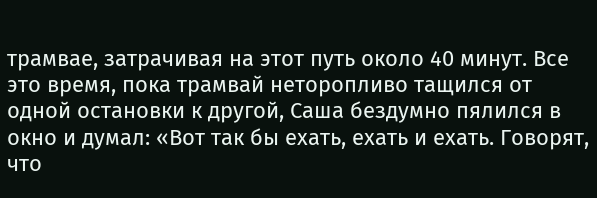трамвае, затрачивая на этот путь около 40 минут. Все это время, пока трамвай неторопливо тащился от одной остановки к другой, Саша бездумно пялился в окно и думал: «Вот так бы ехать, ехать и ехать. Говорят, что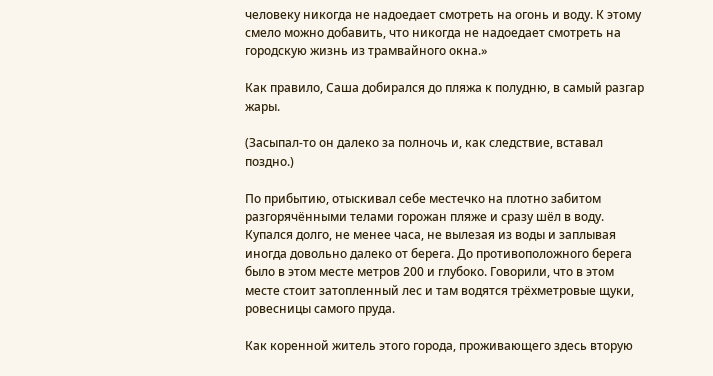человеку никогда не надоедает смотреть на огонь и воду. К этому смело можно добавить, что никогда не надоедает смотреть на городскую жизнь из трамвайного окна.»

Как правило, Саша добирался до пляжа к полудню, в самый разгар жары.

(Засыпал-то он далеко за полночь и, как следствие, вставал поздно.)

По прибытию, отыскивал себе местечко на плотно забитом разгорячёнными телами горожан пляже и сразу шёл в воду. Купался долго, не менее часа, не вылезая из воды и заплывая иногда довольно далеко от берега. До противоположного берега было в этом месте метров 200 и глубоко. Говорили, что в этом месте стоит затопленный лес и там водятся трёхметровые щуки, ровесницы самого пруда.

Как коренной житель этого города, проживающего здесь вторую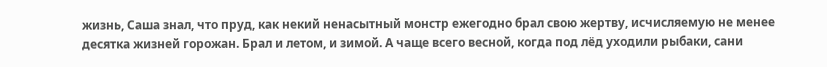жизнь, Саша знал, что пруд, как некий ненасытный монстр ежегодно брал свою жертву, исчисляемую не менее десятка жизней горожан. Брал и летом, и зимой. А чаще всего весной, когда под лёд уходили рыбаки, сани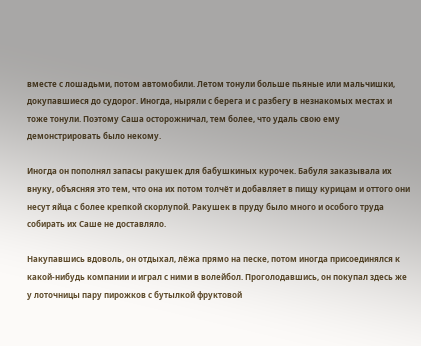вместе с лошадьми, потом автомобили. Летом тонули больше пьяные или мальчишки, докупавшиеся до судорог. Иногда, ныряли с берега и с разбегу в незнакомых местах и тоже тонули. Поэтому Саша осторожничал, тем более, что удаль свою ему демонстрировать было некому.

Иногда он пополнял запасы ракушек для бабушкиных курочек. Бабуля заказывала их внуку, объясняя это тем, что она их потом толчёт и добавляет в пищу курицам и оттого они несут яйца с более крепкой скорлупой. Ракушек в пруду было много и особого труда собирать их Саше не доставляло.

Накупавшись вдоволь, он отдыхал, лёжа прямо на песке, потом иногда присоединялся к какой-нибудь компании и играл с ними в волейбол. Проголодавшись, он покупал здесь же у лоточницы пару пирожков с бутылкой фруктовой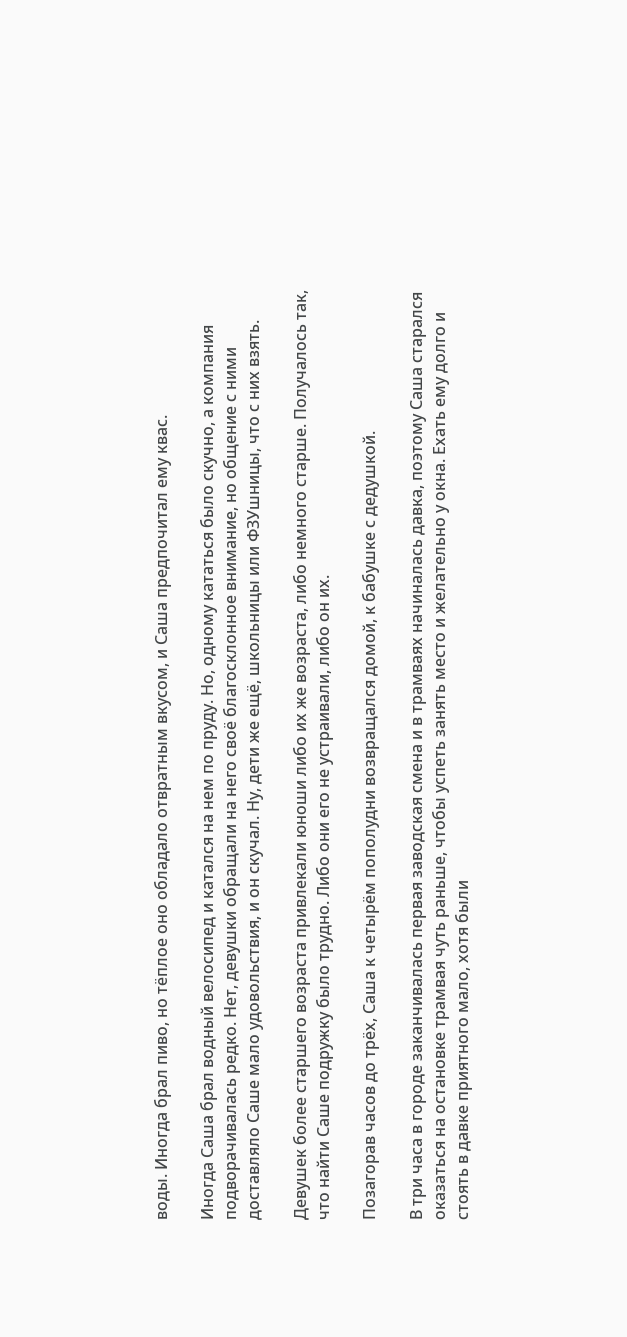воды. Иногда брал пиво, но тёплое оно обладало отвратным вкусом, и Саша предпочитал ему квас.

Иногда Саша брал водный велосипед и катался на нем по пруду. Но, одному кататься было скучно, а компания подворачивалась редко. Нет, девушки обращали на него своё благосклонное внимание, но общение с ними доставляло Саше мало удовольствия, и он скучал. Ну, дети же ещё, школьницы или ФЗУшницы, что с них взять.

Девушек более старшего возраста привлекали юноши либо их же возраста, либо немного старше. Получалось так, что найти Саше подружку было трудно. Либо они его не устраивали, либо он их.

Позагорав часов до трёх, Саша к четырём пополудни возвращался домой, к бабушке с дедушкой.

В три часа в городе заканчивалась первая заводская смена и в трамваях начиналась давка, поэтому Саша старался оказаться на остановке трамвая чуть раньше, чтобы успеть занять место и желательно у окна. Ехать ему долго и стоять в давке приятного мало, хотя были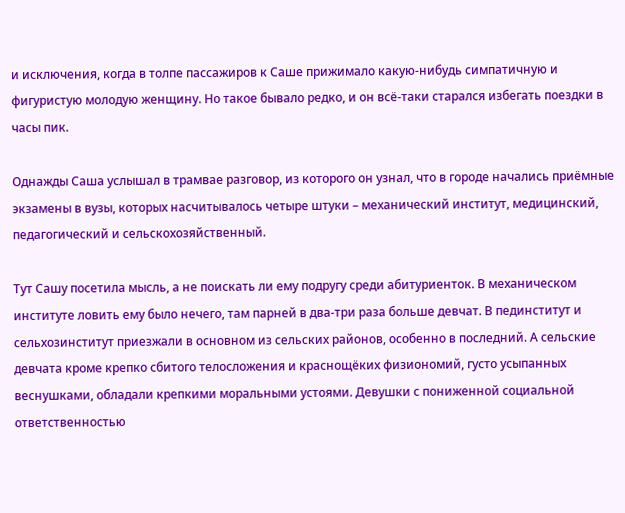и исключения, когда в толпе пассажиров к Саше прижимало какую-нибудь симпатичную и фигуристую молодую женщину. Но такое бывало редко, и он всё-таки старался избегать поездки в часы пик.

Однажды Саша услышал в трамвае разговор, из которого он узнал, что в городе начались приёмные экзамены в вузы, которых насчитывалось четыре штуки – механический институт, медицинский, педагогический и сельскохозяйственный.

Тут Сашу посетила мысль, а не поискать ли ему подругу среди абитуриенток. В механическом институте ловить ему было нечего, там парней в два-три раза больше девчат. В пединститут и сельхозинститут приезжали в основном из сельских районов, особенно в последний. А сельские девчата кроме крепко сбитого телосложения и краснощёких физиономий, густо усыпанных веснушками, обладали крепкими моральными устоями. Девушки с пониженной социальной ответственностью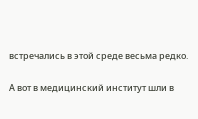встречались в этой среде весьма редко.

А вот в медицинский институт шли в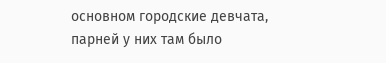основном городские девчата, парней у них там было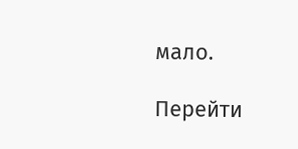мало.

Перейти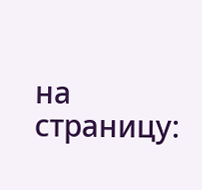на страницу: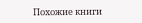Похожие книги